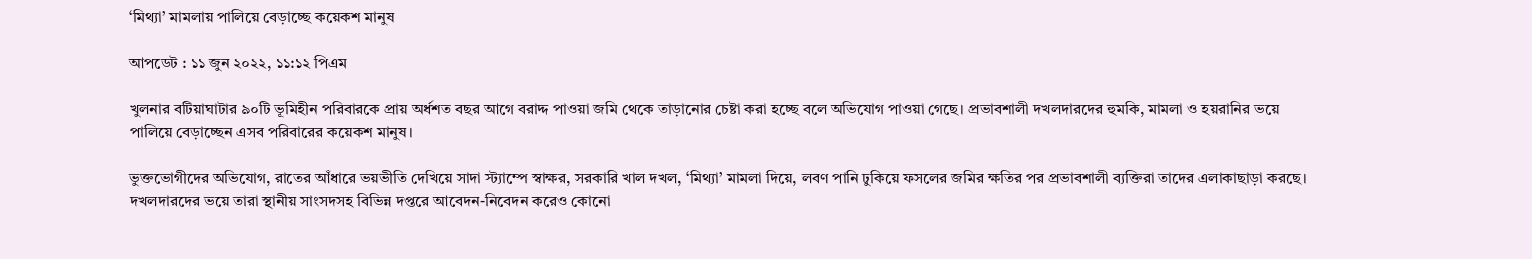‘মিথ্যা’ মামলায় পালিয়ে বেড়াচ্ছে কয়েকশ মানুষ

আপডেট : ১১ জুন ২০২২, ১১:১২ পিএম

খুলনার বটিয়াঘাটার ৯০টি ভূমিহীন পরিবারকে প্রায় অর্ধশত বছর আগে বরাদ্দ পাওয়া জমি থেকে তাড়ানোর চেষ্টা করা হচ্ছে বলে অভিযোগ পাওয়া গেছে। প্রভাবশালী দখলদারদের হুমকি, মামলা ও হয়রানির ভয়ে পালিয়ে বেড়াচ্ছেন এসব পরিবারের কয়েকশ মানুষ।

ভুক্তভোগীদের অভিযোগ, রাতের আঁধারে ভয়ভীতি দেখিয়ে সাদা স্ট্যাম্পে স্বাক্ষর, সরকারি খাল দখল, ‘মিথ্যা’ মামলা দিয়ে, লবণ পানি ঢুকিয়ে ফসলের জমির ক্ষতির পর প্রভাবশালী ব্যক্তিরা তাদের এলাকাছাড়া করছে। দখলদারদের ভয়ে তারা স্থানীয় সাংসদসহ বিভিন্ন দপ্তরে আবেদন-নিবেদন করেও কোনো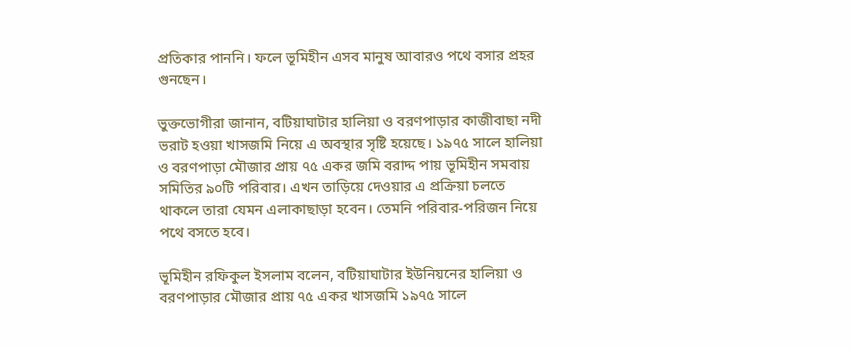প্রতিকার পাননি। ফলে ভূমিহীন এসব মানুষ আবারও পথে বসার প্রহর গুনছেন।

ভুক্তভোগীরা জানান, বটিয়াঘাটার হালিয়া ও বরণপাড়ার কাজীবাছা নদী ভরাট হওয়া খাসজমি নিয়ে এ অবস্থার সৃষ্টি হয়েছে। ১৯৭৫ সালে হালিয়া ও বরণপাড়া মৌজার প্রায় ৭৫ একর জমি বরাদ্দ পায় ভূমিহীন সমবায় সমিতির ৯০টি পরিবার। এখন তাড়িয়ে দেওয়ার এ প্রক্রিয়া চলতে থাকলে তারা যেমন এলাকাছাড়া হবেন। তেমনি পরিবার-পরিজন নিয়ে পথে বসতে হবে।

ভূমিহীন রফিকুল ইসলাম বলেন, বটিয়াঘাটার ইউনিয়নের হালিয়া ও বরণপাড়ার মৌজার প্রায় ৭৫ একর খাসজমি ১৯৭৫ সালে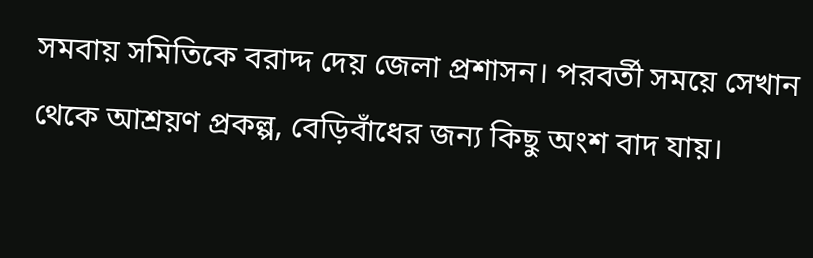সমবায় সমিতিকে বরাদ্দ দেয় জেলা প্রশাসন। পরবর্তী সময়ে সেখান থেকে আশ্রয়ণ প্রকল্প, বেড়িবাঁধের জন্য কিছু অংশ বাদ যায়।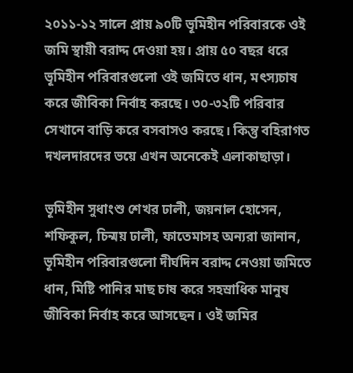২০১১-১২ সালে প্রায় ৯০টি ভূমিহীন পরিবারকে ওই জমি স্থায়ী বরাদ্দ দেওয়া হয়। প্রায় ৫০ বছর ধরে ভূমিহীন পরিবারগুলো ওই জমিতে ধান, মৎস্যচাষ করে জীবিকা নির্বাহ করছে। ৩০-৩২টি পরিবার সেখানে বাড়ি করে বসবাসও করছে। কিন্তু বহিরাগত দখলদারদের ভয়ে এখন অনেকেই এলাকাছাড়া।

ভূমিহীন সুধাংশু শেখর ঢালী, জয়নাল হোসেন, শফিকুল, চিন্ময় ঢালী, ফাতেমাসহ অন্যরা জানান, ভূমিহীন পরিবারগুলো দীর্ঘদিন বরাদ্দ নেওয়া জমিতে ধান, মিষ্টি পানির মাছ চাষ করে সহস্রাধিক মানুষ জীবিকা নির্বাহ করে আসছেন। ওই জমির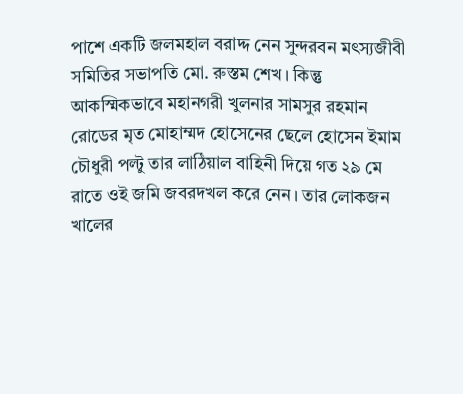পাশে একটি জলমহাল বরাদ্দ নেন সুন্দরবন মৎস্যজীবী সমিতির সভাপতি মো. রুস্তম শেখ। কিন্তু আকস্মিকভাবে মহানগরী খুলনার সামসুর রহমান রোডের মৃত মোহাম্মদ হোসেনের ছেলে হোসেন ইমাম চৌধুরী পল্টু তার লাঠিয়াল বাহিনী দিয়ে গত ২৯ মে রাতে ওই জমি জবরদখল করে নেন। তার লোকজন খালের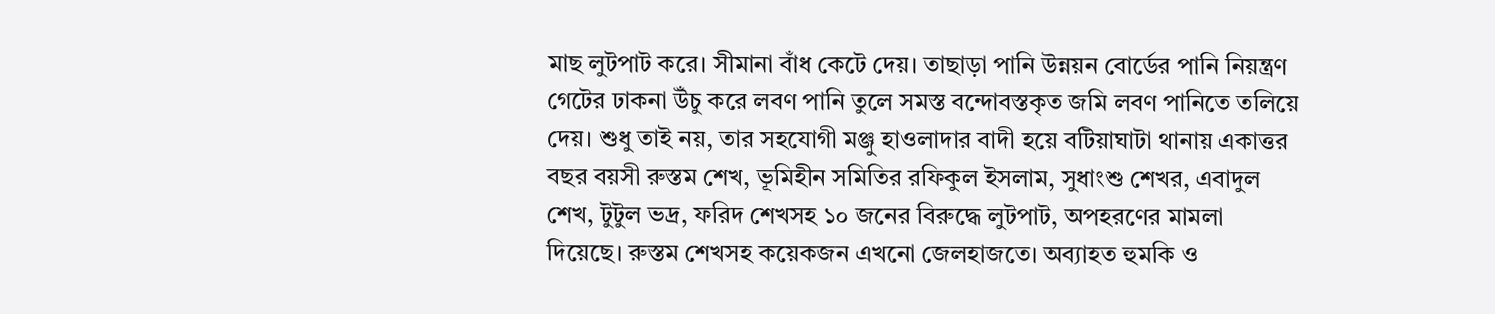মাছ লুটপাট করে। সীমানা বাঁধ কেটে দেয়। তাছাড়া পানি উন্নয়ন বোর্ডের পানি নিয়ন্ত্রণ গেটের ঢাকনা উঁচু করে লবণ পানি তুলে সমস্ত বন্দোবস্তকৃত জমি লবণ পানিতে তলিয়ে দেয়। শুধু তাই নয়, তার সহযোগী মঞ্জু হাওলাদার বাদী হয়ে বটিয়াঘাটা থানায় একাত্তর বছর বয়সী রুস্তম শেখ, ভূমিহীন সমিতির রফিকুল ইসলাম, সুধাংশু শেখর, এবাদুল শেখ, টুটুল ভদ্র, ফরিদ শেখসহ ১০ জনের বিরুদ্ধে লুটপাট, অপহরণের মামলা দিয়েছে। রুস্তম শেখসহ কয়েকজন এখনো জেলহাজতে। অব্যাহত হুমকি ও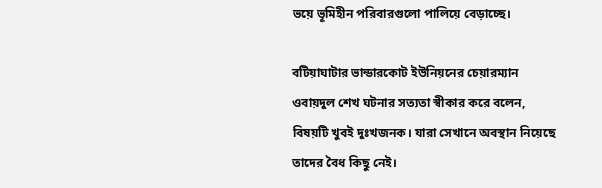ভয়ে ভূমিহীন পরিবারগুলো পালিয়ে বেড়াচ্ছে।

বটিয়াঘাটার ভান্ডারকোট ইউনিয়নের চেয়ারম্যান ওবায়দুল শেখ ঘটনার সত্যতা স্বীকার করে বলেন, বিষয়টি খুবই দুঃখজনক। যারা সেখানে অবস্থান নিয়েছে তাদের বৈধ কিছু নেই।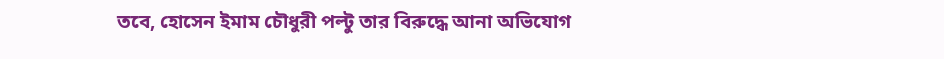তবে, হোসেন ইমাম চৌধুরী পল্টু তার বিরুদ্ধে আনা অভিযোগ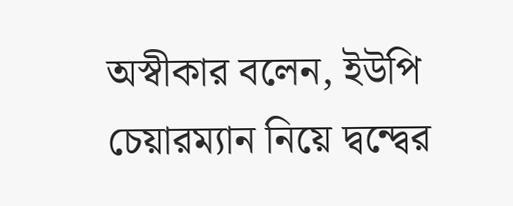অস্বীকার বলেন, ইউপি চেয়ারম্যান নিয়ে দ্বন্দ্বের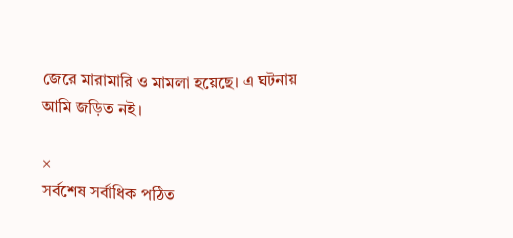জেরে মারামারি ও মামলা হয়েছে। এ ঘটনায় আমি জড়িত নই।

×
সর্বশেষ সর্বাধিক পঠিত